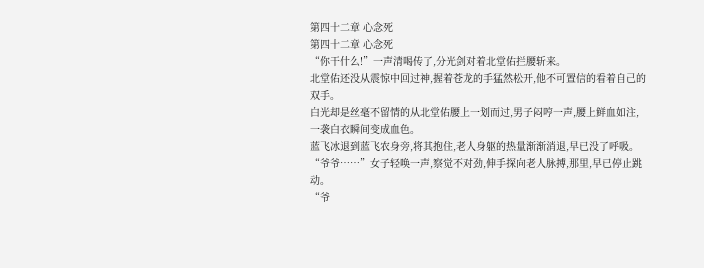第四十二章 心念死
第四十二章 心念死
“你干什么!”一声清喝传了,分光剑对着北堂佑拦腰斩来。
北堂佑还没从震惊中回过神,握着苍龙的手猛然松开,他不可置信的看着自己的双手。
白光却是丝毫不留情的从北堂佑腰上一划而过,男子闷哼一声,腰上鲜血如注,一袭白衣瞬间变成血色。
蓝飞冰退到蓝飞农身旁,将其抱住,老人身躯的热量渐渐消退,早已没了呼吸。
“爷爷……”女子轻唤一声,察觉不对劲,伸手探向老人脉搏,那里,早已停止跳动。
“爷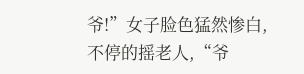爷!”女子脸色猛然惨白,不停的摇老人,“爷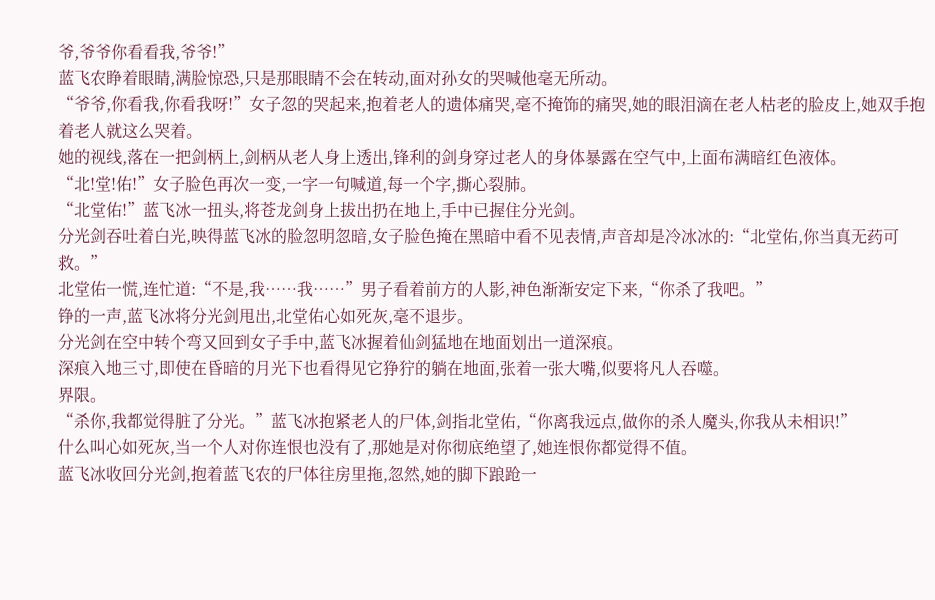爷,爷爷你看看我,爷爷!”
蓝飞农睁着眼睛,满脸惊恐,只是那眼睛不会在转动,面对孙女的哭喊他毫无所动。
“爷爷,你看我,你看我呀!”女子忽的哭起来,抱着老人的遗体痛哭,毫不掩饰的痛哭,她的眼泪滴在老人枯老的脸皮上,她双手抱着老人就这么哭着。
她的视线,落在一把剑柄上,剑柄从老人身上透出,锋利的剑身穿过老人的身体暴露在空气中,上面布满暗红色液体。
“北!堂!佑!”女子脸色再次一变,一字一句喊道,每一个字,撕心裂肺。
“北堂佑!”蓝飞冰一扭头,将苍龙剑身上拔出扔在地上,手中已握住分光剑。
分光剑吞吐着白光,映得蓝飞冰的脸忽明忽暗,女子脸色掩在黑暗中看不见表情,声音却是冷冰冰的:“北堂佑,你当真无药可救。”
北堂佑一慌,连忙道:“不是,我……我……”男子看着前方的人影,神色渐渐安定下来,“你杀了我吧。”
铮的一声,蓝飞冰将分光剑甩出,北堂佑心如死灰,毫不退步。
分光剑在空中转个弯又回到女子手中,蓝飞冰握着仙剑猛地在地面划出一道深痕。
深痕入地三寸,即使在昏暗的月光下也看得见它狰狞的躺在地面,张着一张大嘴,似要将凡人吞噬。
界限。
“杀你,我都觉得脏了分光。”蓝飞冰抱紧老人的尸体,剑指北堂佑,“你离我远点,做你的杀人魔头,你我从未相识!”
什么叫心如死灰,当一个人对你连恨也没有了,那她是对你彻底绝望了,她连恨你都觉得不值。
蓝飞冰收回分光剑,抱着蓝飞农的尸体往房里拖,忽然,她的脚下踉跄一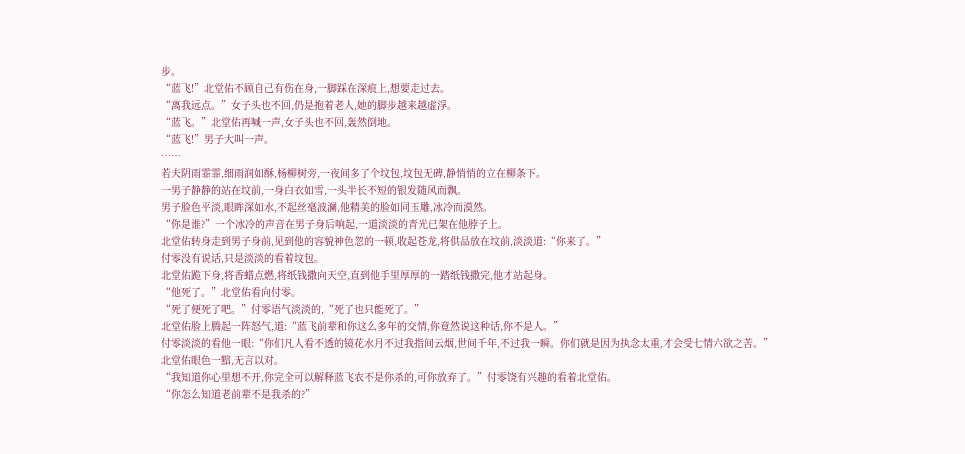步。
“蓝飞!”北堂佑不顾自己有伤在身,一脚踩在深痕上,想要走过去。
“离我远点。”女子头也不回,仍是抱着老人,她的脚步越来越虚浮。
“蓝飞。”北堂佑再喊一声,女子头也不回,轰然倒地。
“蓝飞!”男子大叫一声。
……
若夫阴雨霏霏,细雨润如酥,杨柳树旁,一夜间多了个坟包,坟包无碑,静悄悄的立在柳条下。
一男子静静的站在坟前,一身白衣如雪,一头半长不短的银发随风而飘。
男子脸色平淡,眼眸深如水,不起丝毫波澜,他精美的脸如同玉雕,冰冷而漠然。
“你是谁?”一个冰冷的声音在男子身后响起,一道淡淡的青光已架在他脖子上。
北堂佑转身走到男子身前,见到他的容貌神色忽的一顿,收起苍龙,将供品放在坟前,淡淡道:“你来了。”
付零没有说话,只是淡淡的看着坟包。
北堂佑跪下身,将香蜡点燃,将纸钱撒向天空,直到他手里厚厚的一踏纸钱撒完,他才站起身。
“他死了。”北堂佑看向付零。
“死了便死了吧。”付零语气淡淡的,“死了也只能死了。”
北堂佑脸上腾起一阵怒气,道:“蓝飞前辈和你这么多年的交情,你竟然说这种话,你不是人。”
付零淡淡的看他一眼:“你们凡人看不透的镜花水月不过我指间云烟,世间千年,不过我一瞬。你们就是因为执念太重,才会受七情六欲之苦。”
北堂佑眼色一黯,无言以对。
“我知道你心里想不开,你完全可以解释蓝飞农不是你杀的,可你放弃了。”付零饶有兴趣的看着北堂佑。
“你怎么知道老前辈不是我杀的?”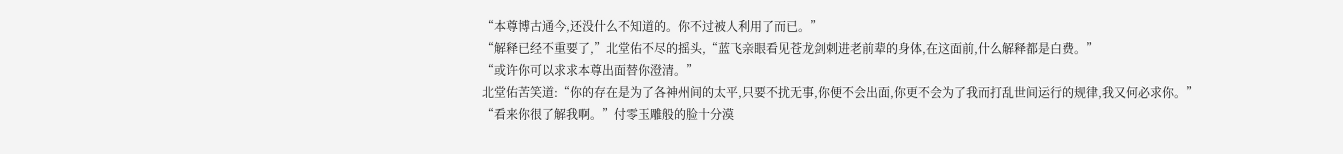“本尊博古通今,还没什么不知道的。你不过被人利用了而已。”
“解释已经不重要了,”北堂佑不尽的摇头,“蓝飞亲眼看见苍龙剑刺进老前辈的身体,在这面前,什么解释都是白费。”
“或许你可以求求本尊出面替你澄清。”
北堂佑苦笑道:“你的存在是为了各神州间的太平,只要不扰无事,你便不会出面,你更不会为了我而打乱世间运行的规律,我又何必求你。”
“看来你很了解我啊。”付零玉雕般的脸十分漠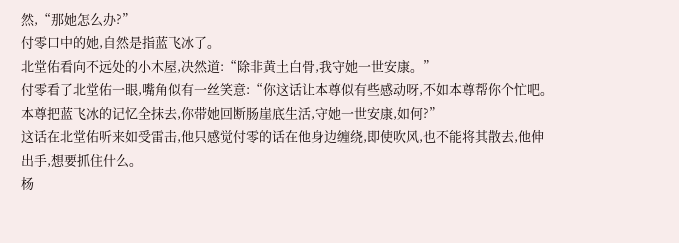然,“那她怎么办?”
付零口中的她,自然是指蓝飞冰了。
北堂佑看向不远处的小木屋,决然道:“除非黄土白骨,我守她一世安康。”
付零看了北堂佑一眼,嘴角似有一丝笑意:“你这话让本尊似有些感动呀,不如本尊帮你个忙吧。本尊把蓝飞冰的记忆全抹去,你带她回断肠崖底生活,守她一世安康,如何?”
这话在北堂佑听来如受雷击,他只感觉付零的话在他身边缠绕,即使吹风,也不能将其散去,他伸出手,想要抓住什么。
杨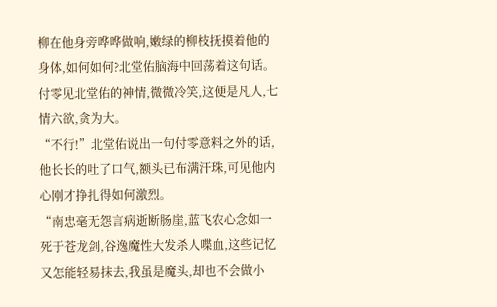柳在他身旁哗哗做响,嫩绿的柳枝抚摸着他的身体,如何如何?北堂佑脑海中回荡着这句话。
付零见北堂佑的神情,微微冷笑,这便是凡人,七情六欲,贪为大。
“不行!”北堂佑说出一句付零意料之外的话,他长长的吐了口气,额头已布满汗珠,可见他内心刚才挣扎得如何激烈。
“南忠毫无怨言病逝断肠崖,蓝飞农心念如一死于苍龙剑,谷逸魔性大发杀人喋血,这些记忆又怎能轻易抹去,我虽是魔头,却也不会做小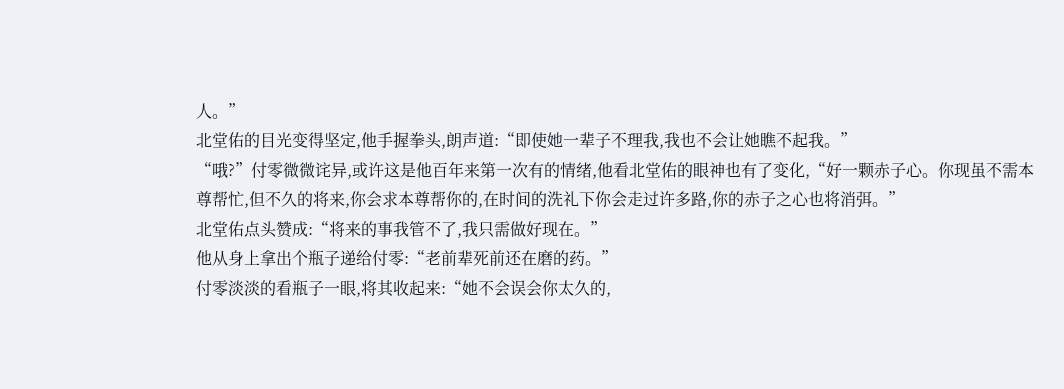人。”
北堂佑的目光变得坚定,他手握拳头,朗声道:“即使她一辈子不理我,我也不会让她瞧不起我。”
“哦?”付零微微诧异,或许这是他百年来第一次有的情绪,他看北堂佑的眼神也有了变化,“好一颗赤子心。你现虽不需本尊帮忙,但不久的将来,你会求本尊帮你的,在时间的洗礼下你会走过许多路,你的赤子之心也将消弭。”
北堂佑点头赞成:“将来的事我管不了,我只需做好现在。”
他从身上拿出个瓶子递给付零:“老前辈死前还在磨的药。”
付零淡淡的看瓶子一眼,将其收起来:“她不会误会你太久的,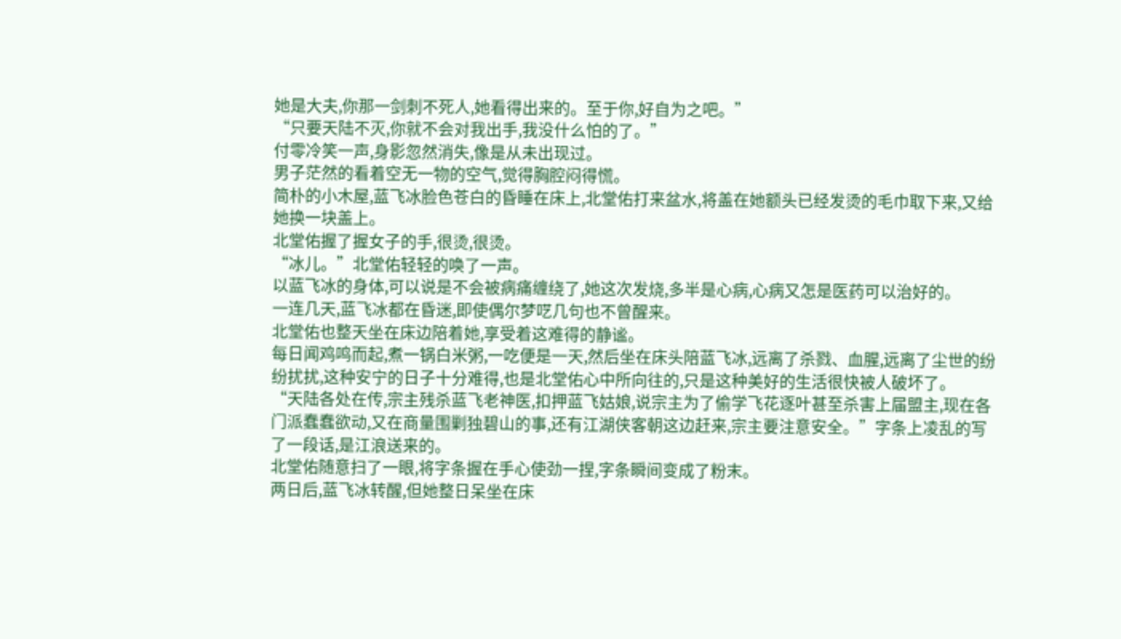她是大夫,你那一剑刺不死人,她看得出来的。至于你,好自为之吧。”
“只要天陆不灭,你就不会对我出手,我没什么怕的了。”
付零冷笑一声,身影忽然消失,像是从未出现过。
男子茫然的看着空无一物的空气,觉得胸腔闷得慌。
简朴的小木屋,蓝飞冰脸色苍白的昏睡在床上,北堂佑打来盆水,将盖在她额头已经发烫的毛巾取下来,又给她换一块盖上。
北堂佑握了握女子的手,很烫,很烫。
“冰儿。”北堂佑轻轻的唤了一声。
以蓝飞冰的身体,可以说是不会被病痛缠绕了,她这次发烧,多半是心病,心病又怎是医药可以治好的。
一连几天,蓝飞冰都在昏迷,即使偶尔梦呓几句也不曾醒来。
北堂佑也整天坐在床边陪着她,享受着这难得的静谧。
每日闻鸡鸣而起,煮一锅白米粥,一吃便是一天,然后坐在床头陪蓝飞冰,远离了杀戮、血腥,远离了尘世的纷纷扰扰,这种安宁的日子十分难得,也是北堂佑心中所向往的,只是这种美好的生活很快被人破坏了。
“天陆各处在传,宗主残杀蓝飞老神医,扣押蓝飞姑娘,说宗主为了偷学飞花逐叶甚至杀害上届盟主,现在各门派蠢蠢欲动,又在商量围剿独碧山的事,还有江湖侠客朝这边赶来,宗主要注意安全。”字条上凌乱的写了一段话,是江浪送来的。
北堂佑随意扫了一眼,将字条握在手心使劲一捏,字条瞬间变成了粉末。
两日后,蓝飞冰转醒,但她整日呆坐在床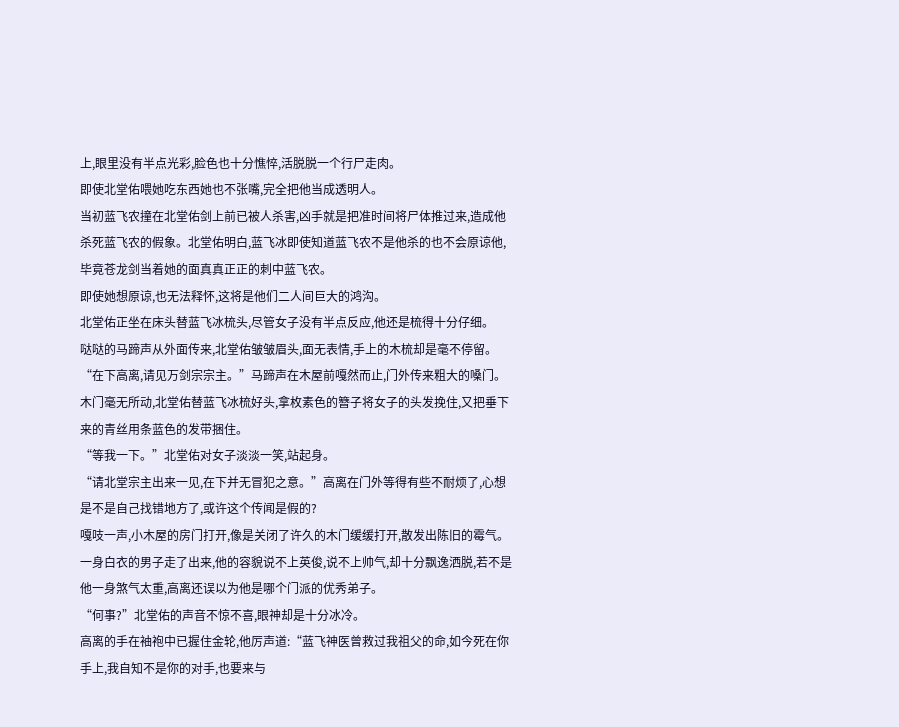上,眼里没有半点光彩,脸色也十分憔悴,活脱脱一个行尸走肉。
即使北堂佑喂她吃东西她也不张嘴,完全把他当成透明人。
当初蓝飞农撞在北堂佑剑上前已被人杀害,凶手就是把准时间将尸体推过来,造成他杀死蓝飞农的假象。北堂佑明白,蓝飞冰即使知道蓝飞农不是他杀的也不会原谅他,毕竟苍龙剑当着她的面真真正正的刺中蓝飞农。
即使她想原谅,也无法释怀,这将是他们二人间巨大的鸿沟。
北堂佑正坐在床头替蓝飞冰梳头,尽管女子没有半点反应,他还是梳得十分仔细。
哒哒的马蹄声从外面传来,北堂佑皱皱眉头,面无表情,手上的木梳却是毫不停留。
“在下高离,请见万剑宗宗主。”马蹄声在木屋前嘎然而止,门外传来粗大的嗓门。
木门毫无所动,北堂佑替蓝飞冰梳好头,拿枚素色的簪子将女子的头发挽住,又把垂下来的青丝用条蓝色的发带捆住。
“等我一下。”北堂佑对女子淡淡一笑,站起身。
“请北堂宗主出来一见,在下并无冒犯之意。”高离在门外等得有些不耐烦了,心想是不是自己找错地方了,或许这个传闻是假的?
嘎吱一声,小木屋的房门打开,像是关闭了许久的木门缓缓打开,散发出陈旧的霉气。
一身白衣的男子走了出来,他的容貌说不上英俊,说不上帅气,却十分飘逸洒脱,若不是他一身煞气太重,高离还误以为他是哪个门派的优秀弟子。
“何事?”北堂佑的声音不惊不喜,眼神却是十分冰冷。
高离的手在袖袍中已握住金轮,他厉声道:“蓝飞神医曾救过我祖父的命,如今死在你手上,我自知不是你的对手,也要来与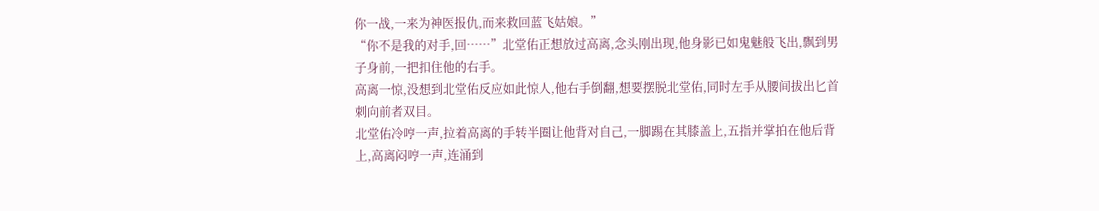你一战,一来为神医报仇,而来救回蓝飞姑娘。”
“你不是我的对手,回……”北堂佑正想放过高离,念头刚出现,他身影已如鬼魅般飞出,飘到男子身前,一把扣住他的右手。
高离一惊,没想到北堂佑反应如此惊人,他右手倒翻,想要摆脱北堂佑,同时左手从腰间拔出匕首刺向前者双目。
北堂佑冷哼一声,拉着高离的手转半圈让他背对自己,一脚踢在其膝盖上,五指并掌拍在他后背上,高离闷哼一声,连涌到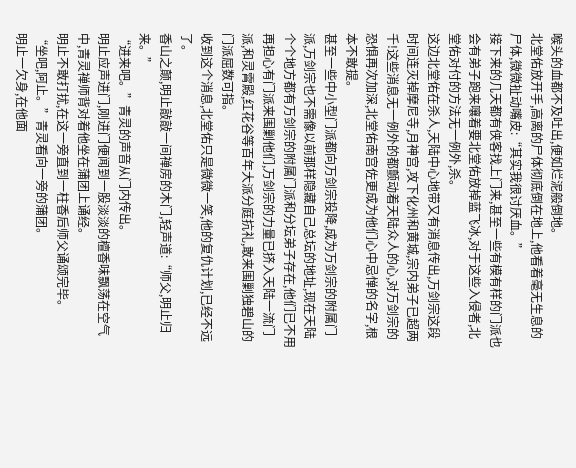喉头的血都不及吐出,便如烂泥般倒地。
北堂佑放开手,高离的尸体彻底倒在地上,他看着毫无生息的尸体,微微扯动嘴皮:“其实我很讨厌血。”
接下来的几天都有侠客找上门来,甚至一些有模有样的门派也会有弟子跑来嚷着要北堂佑放掉蓝飞冰,对于这些入侵者,北堂佑对付的方法无一例外,杀。
这边北堂佑在杀人,天陆中心地带又有消息传出,万剑宗这段时间连灭掉摩尼寺,月神宫,攻下化州和黄城,宗内弟子已超两千!这些消息无一例外的都颤动着天陆众人的心,对万剑宗的恐惧再次加深,北堂佑南宫佐更成为他们心中忌惮的名字,根本不敢提。
甚至一些中小型门派都向万剑宗投降,成为万剑宗的附属门派,万剑宗也不需像以前那样隐藏自己总坛的地址,现在天陆个个地方都有万剑宗的附属门派和分坛弟子存在,他们已不用再担心有门派来围剿他们,万剑宗的力量已挤入天陆一流门派,和灵霄殿,红花谷等百年大派分庭抗礼,敢来围剿独碧山的门派屈数可指。
收到这个消息,北堂佑只是微微一笑,他的复仇计划,已经不远了。
香山之颠,明止敲敲一间禅房的木门,轻声道:“师父,明止归来。”
“进来吧。”青灵的声音从门内传出。
明止应声进门,刚进门便闻到一股淡淡的檀香味飘荡在空气中,青灵禅师背对着他坐在蒲团上诵经。
明止不敢打扰,在这一旁直到一柱香后师父诵颂完毕。
“坐吧,阿止。”青灵看向一旁的蒲团。
明止一欠身,在他面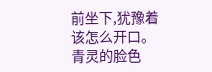前坐下,犹豫着该怎么开口。
青灵的脸色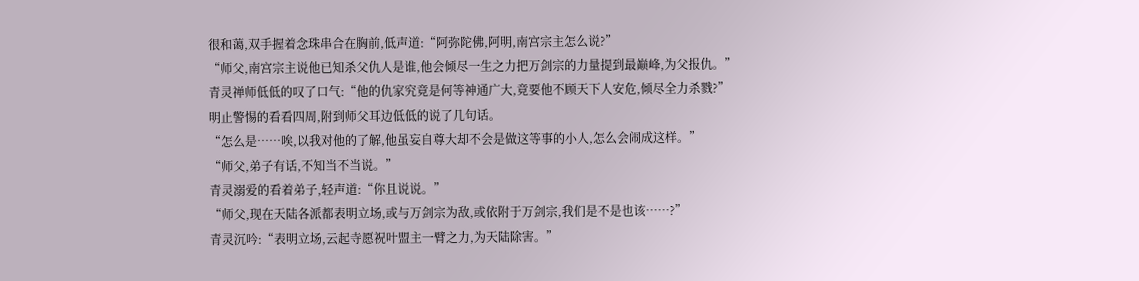很和蔼,双手握着念珠串合在胸前,低声道:“阿弥陀佛,阿明,南宫宗主怎么说?”
“师父,南宫宗主说他已知杀父仇人是谁,他会倾尽一生之力把万剑宗的力量提到最巅峰,为父报仇。”
青灵禅师低低的叹了口气:“他的仇家究竟是何等神通广大,竟要他不顾天下人安危,倾尽全力杀戮?”
明止警惕的看看四周,附到师父耳边低低的说了几句话。
“怎么是……唉,以我对他的了解,他虽妄自尊大却不会是做这等事的小人,怎么会闹成这样。”
“师父,弟子有话,不知当不当说。”
青灵溺爱的看着弟子,轻声道:“你且说说。”
“师父,现在天陆各派都表明立场,或与万剑宗为敌,或依附于万剑宗,我们是不是也该……?”
青灵沉吟:“表明立场,云起寺愿祝叶盟主一臂之力,为天陆除害。”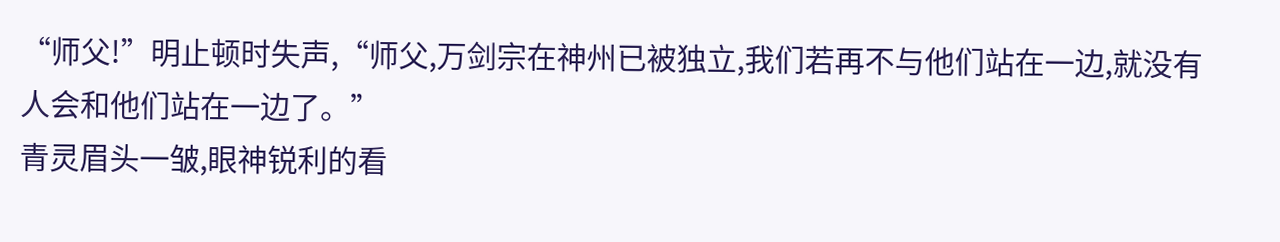“师父!”明止顿时失声,“师父,万剑宗在神州已被独立,我们若再不与他们站在一边,就没有人会和他们站在一边了。”
青灵眉头一皱,眼神锐利的看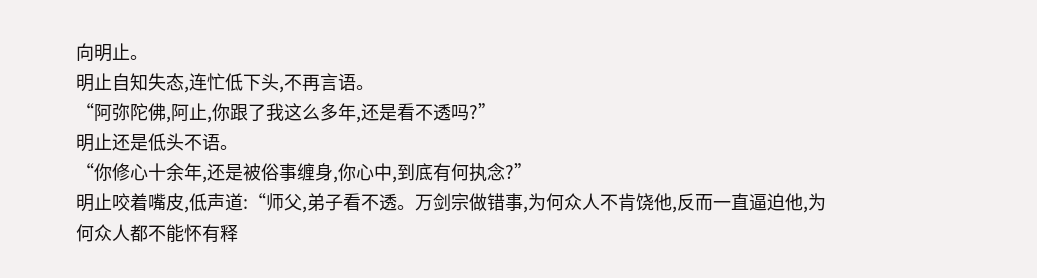向明止。
明止自知失态,连忙低下头,不再言语。
“阿弥陀佛,阿止,你跟了我这么多年,还是看不透吗?”
明止还是低头不语。
“你修心十余年,还是被俗事缠身,你心中,到底有何执念?”
明止咬着嘴皮,低声道:“师父,弟子看不透。万剑宗做错事,为何众人不肯饶他,反而一直逼迫他,为何众人都不能怀有释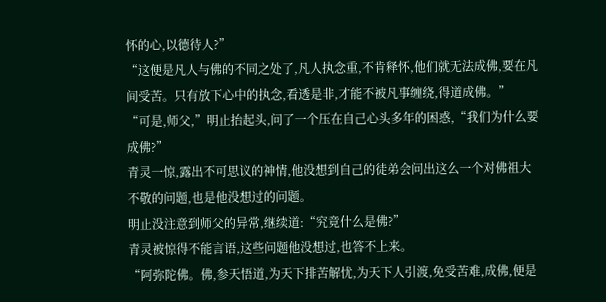怀的心,以德待人?”
“这便是凡人与佛的不同之处了,凡人执念重,不肯释怀,他们就无法成佛,要在凡间受苦。只有放下心中的执念,看透是非,才能不被凡事缠绕,得道成佛。”
“可是,师父,”明止抬起头,问了一个压在自己心头多年的困惑,“我们为什么要成佛?”
青灵一惊,露出不可思议的神情,他没想到自己的徒弟会问出这么一个对佛祖大不敬的问题,也是他没想过的问题。
明止没注意到师父的异常,继续道:“究竟什么是佛?”
青灵被惊得不能言语,这些问题他没想过,也答不上来。
“阿弥陀佛。佛,参天悟道,为天下排苦解忧,为天下人引渡,免受苦难,成佛,便是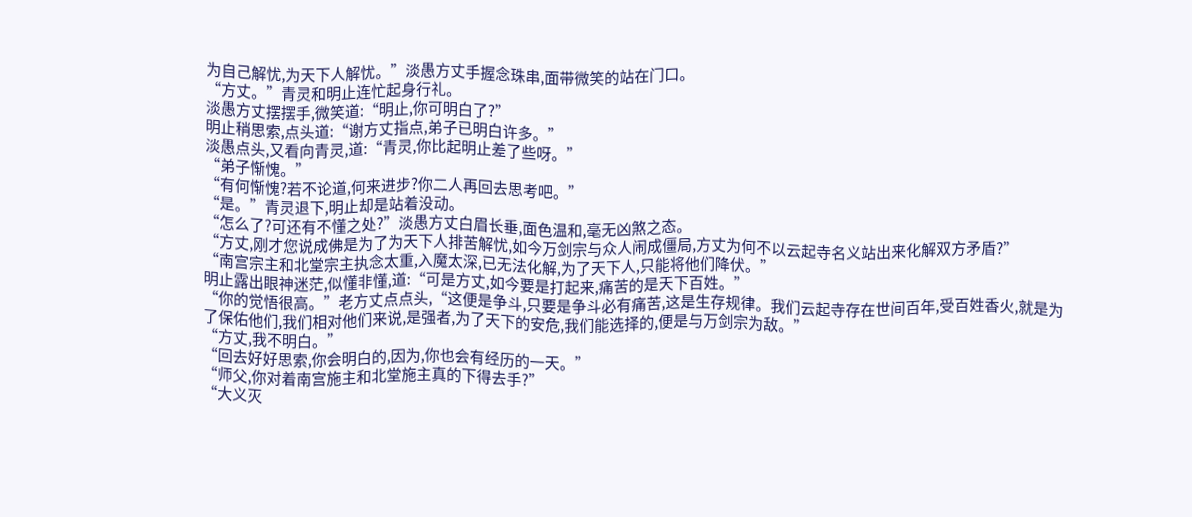为自己解忧,为天下人解忧。”淡愚方丈手握念珠串,面带微笑的站在门口。
“方丈。”青灵和明止连忙起身行礼。
淡愚方丈摆摆手,微笑道:“明止,你可明白了?”
明止稍思索,点头道:“谢方丈指点,弟子已明白许多。”
淡愚点头,又看向青灵,道:“青灵,你比起明止差了些呀。”
“弟子惭愧。”
“有何惭愧?若不论道,何来进步?你二人再回去思考吧。”
“是。”青灵退下,明止却是站着没动。
“怎么了?可还有不懂之处?”淡愚方丈白眉长垂,面色温和,毫无凶煞之态。
“方丈,刚才您说成佛是为了为天下人排苦解忧,如今万剑宗与众人闹成僵局,方丈为何不以云起寺名义站出来化解双方矛盾?”
“南宫宗主和北堂宗主执念太重,入魔太深,已无法化解,为了天下人,只能将他们降伏。”
明止露出眼神迷茫,似懂非懂,道:“可是方丈,如今要是打起来,痛苦的是天下百姓。”
“你的觉悟很高。”老方丈点点头,“这便是争斗,只要是争斗必有痛苦,这是生存规律。我们云起寺存在世间百年,受百姓香火,就是为了保佑他们,我们相对他们来说,是强者,为了天下的安危,我们能选择的,便是与万剑宗为敌。”
“方丈,我不明白。”
“回去好好思索,你会明白的,因为,你也会有经历的一天。”
“师父,你对着南宫施主和北堂施主真的下得去手?”
“大义灭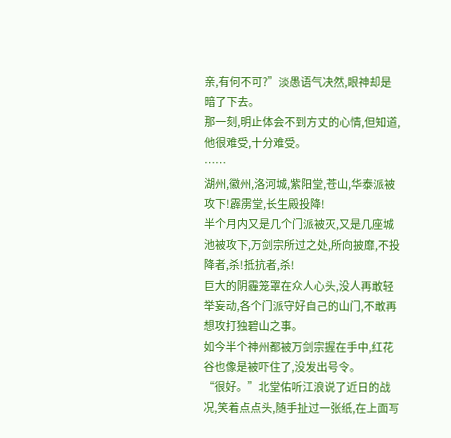亲,有何不可?”淡愚语气决然,眼神却是暗了下去。
那一刻,明止体会不到方丈的心情,但知道,他很难受,十分难受。
……
湖州,徽州,洛河城,紫阳堂,苍山,华泰派被攻下!霹雳堂,长生殿投降!
半个月内又是几个门派被灭,又是几座城池被攻下,万剑宗所过之处,所向披靡,不投降者,杀!抵抗者,杀!
巨大的阴霾笼罩在众人心头,没人再敢轻举妄动,各个门派守好自己的山门,不敢再想攻打独碧山之事。
如今半个神州都被万剑宗握在手中,红花谷也像是被吓住了,没发出号令。
“很好。”北堂佑听江浪说了近日的战况,笑着点点头,随手扯过一张纸,在上面写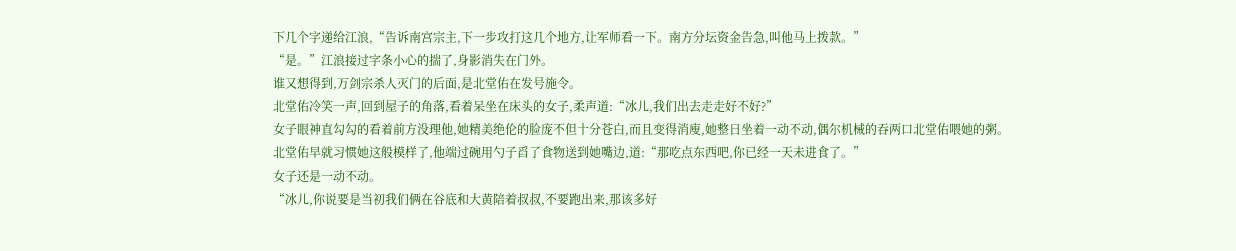下几个字递给江浪,“告诉南宫宗主,下一步攻打这几个地方,让军师看一下。南方分坛资金告急,叫他马上拨款。”
“是。”江浪接过字条小心的揣了,身影消失在门外。
谁又想得到,万剑宗杀人灭门的后面,是北堂佑在发号施令。
北堂佑冷笑一声,回到屋子的角落,看着呆坐在床头的女子,柔声道:“冰儿,我们出去走走好不好?”
女子眼神直勾勾的看着前方没理他,她精美绝伦的脸庞不但十分苍白,而且变得消廋,她整日坐着一动不动,偶尔机械的吞两口北堂佑喂她的粥。
北堂佑早就习惯她这般模样了,他端过碗用勺子舀了食物送到她嘴边,道:“那吃点东西吧,你已经一天未进食了。”
女子还是一动不动。
“冰儿,你说要是当初我们俩在谷底和大黄陪着叔叔,不要跑出来,那该多好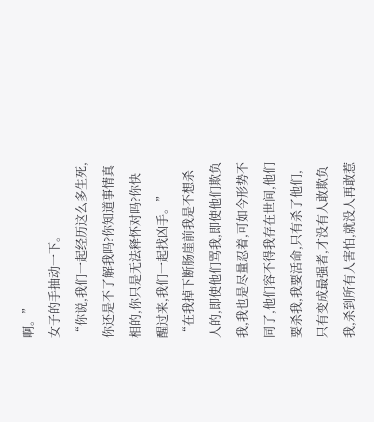啊。”
女子的手抽动一下。
“你说,我们一起经历这么多生死,你还是不了解我吗?你知道事情真相的,你只是无法释怀对吗?你快醒过来,我们一起找凶手。”
“在我掉下断肠崖前我是不想杀人的,即使他们骂我,即使他们欺负我,我也是尽量忍着,可如今形势不同了,他们容不得我存在世间,他们要杀我,我要活命,只有杀了他们,只有变成最强者,才没有人敢欺负我,杀到所有人害怕,就没人再敢惹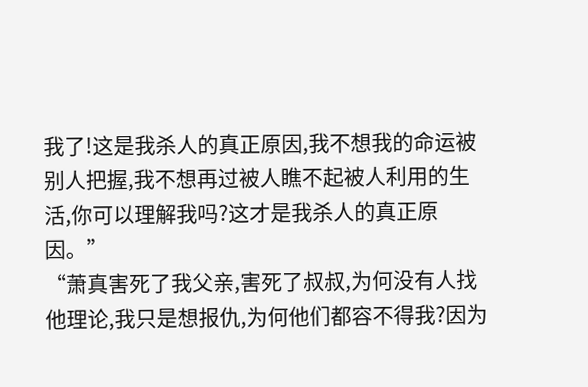我了!这是我杀人的真正原因,我不想我的命运被别人把握,我不想再过被人瞧不起被人利用的生活,你可以理解我吗?这才是我杀人的真正原因。”
“萧真害死了我父亲,害死了叔叔,为何没有人找他理论,我只是想报仇,为何他们都容不得我?因为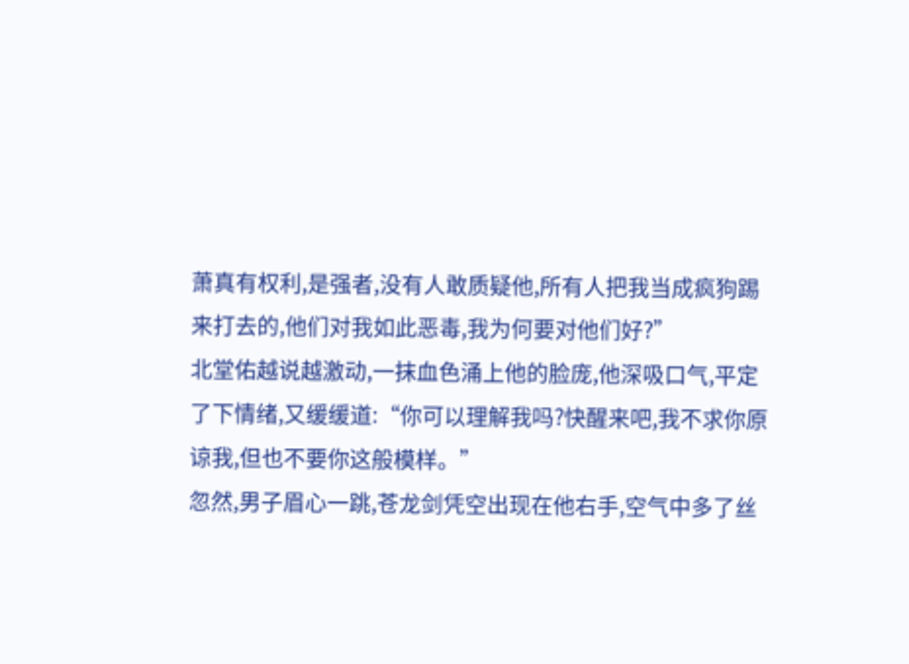萧真有权利,是强者,没有人敢质疑他,所有人把我当成疯狗踢来打去的,他们对我如此恶毒,我为何要对他们好?”
北堂佑越说越激动,一抹血色涌上他的脸庞,他深吸口气,平定了下情绪,又缓缓道:“你可以理解我吗?快醒来吧,我不求你原谅我,但也不要你这般模样。”
忽然,男子眉心一跳,苍龙剑凭空出现在他右手,空气中多了丝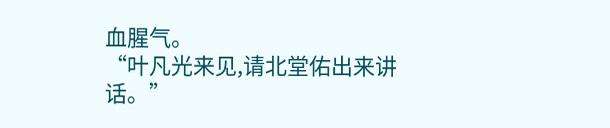血腥气。
“叶凡光来见,请北堂佑出来讲话。”